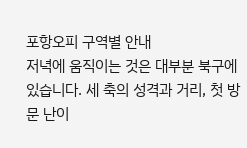포항오피 구역별 안내
저녁에 움직이는 것은 대부분 북구에 있습니다. 세 축의 성격과 거리, 첫 방문 난이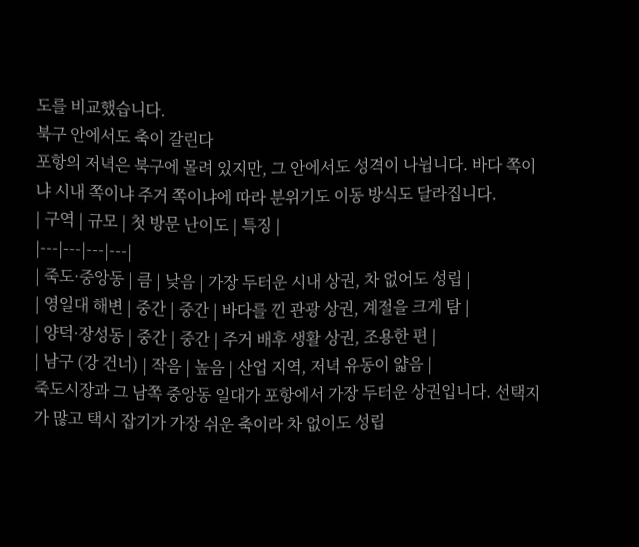도를 비교했습니다.
북구 안에서도 축이 갈린다
포항의 저녁은 북구에 몰려 있지만, 그 안에서도 성격이 나뉩니다. 바다 쪽이냐 시내 쪽이냐 주거 쪽이냐에 따라 분위기도 이동 방식도 달라집니다.
| 구역 | 규모 | 첫 방문 난이도 | 특징 |
|---|---|---|---|
| 죽도·중앙동 | 큼 | 낮음 | 가장 두터운 시내 상권, 차 없어도 성립 |
| 영일대 해변 | 중간 | 중간 | 바다를 낀 관광 상권, 계절을 크게 탐 |
| 양덕·장성동 | 중간 | 중간 | 주거 배후 생활 상권, 조용한 편 |
| 남구 (강 건너) | 작음 | 높음 | 산업 지역, 저녁 유동이 얇음 |
죽도시장과 그 남쪽 중앙동 일대가 포항에서 가장 두터운 상권입니다. 선택지가 많고 택시 잡기가 가장 쉬운 축이라 차 없이도 성립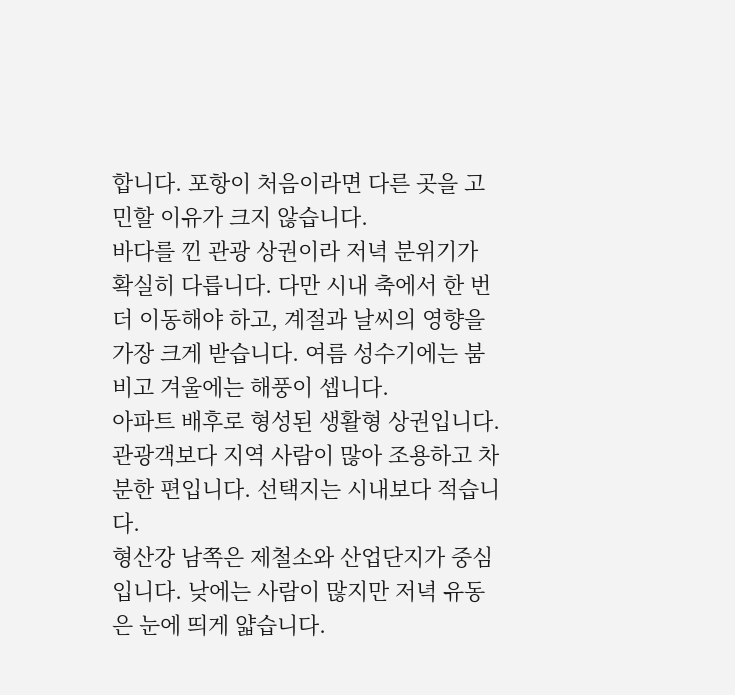합니다. 포항이 처음이라면 다른 곳을 고민할 이유가 크지 않습니다.
바다를 낀 관광 상권이라 저녁 분위기가 확실히 다릅니다. 다만 시내 축에서 한 번 더 이동해야 하고, 계절과 날씨의 영향을 가장 크게 받습니다. 여름 성수기에는 붐비고 겨울에는 해풍이 셉니다.
아파트 배후로 형성된 생활형 상권입니다. 관광객보다 지역 사람이 많아 조용하고 차분한 편입니다. 선택지는 시내보다 적습니다.
형산강 남쪽은 제철소와 산업단지가 중심입니다. 낮에는 사람이 많지만 저녁 유동은 눈에 띄게 얇습니다.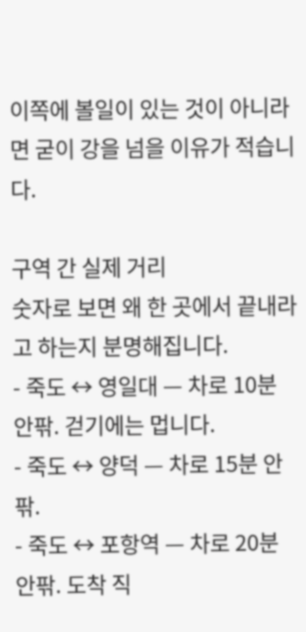이쪽에 볼일이 있는 것이 아니라면 굳이 강을 넘을 이유가 적습니다.

구역 간 실제 거리
숫자로 보면 왜 한 곳에서 끝내라고 하는지 분명해집니다.
- 죽도 ↔ 영일대 — 차로 10분 안팎. 걷기에는 멉니다.
- 죽도 ↔ 양덕 — 차로 15분 안팎.
- 죽도 ↔ 포항역 — 차로 20분 안팎. 도착 직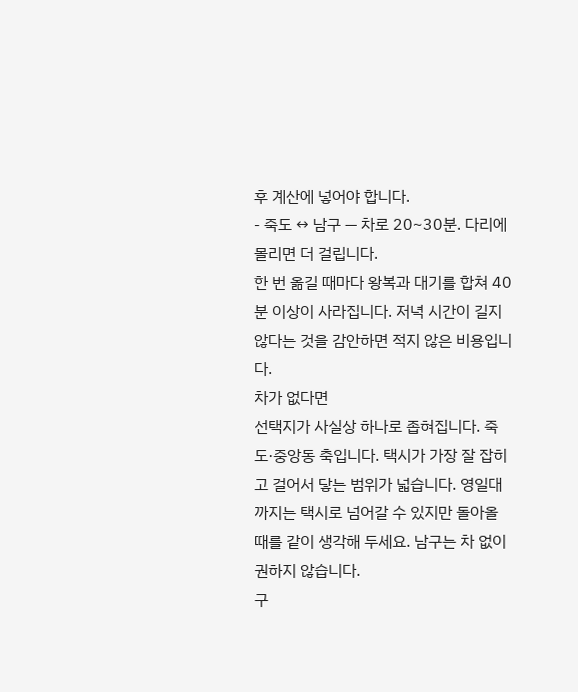후 계산에 넣어야 합니다.
- 죽도 ↔ 남구 — 차로 20~30분. 다리에 몰리면 더 걸립니다.
한 번 옮길 때마다 왕복과 대기를 합쳐 40분 이상이 사라집니다. 저녁 시간이 길지 않다는 것을 감안하면 적지 않은 비용입니다.
차가 없다면
선택지가 사실상 하나로 좁혀집니다. 죽도·중앙동 축입니다. 택시가 가장 잘 잡히고 걸어서 닿는 범위가 넓습니다. 영일대까지는 택시로 넘어갈 수 있지만 돌아올 때를 같이 생각해 두세요. 남구는 차 없이 권하지 않습니다.
구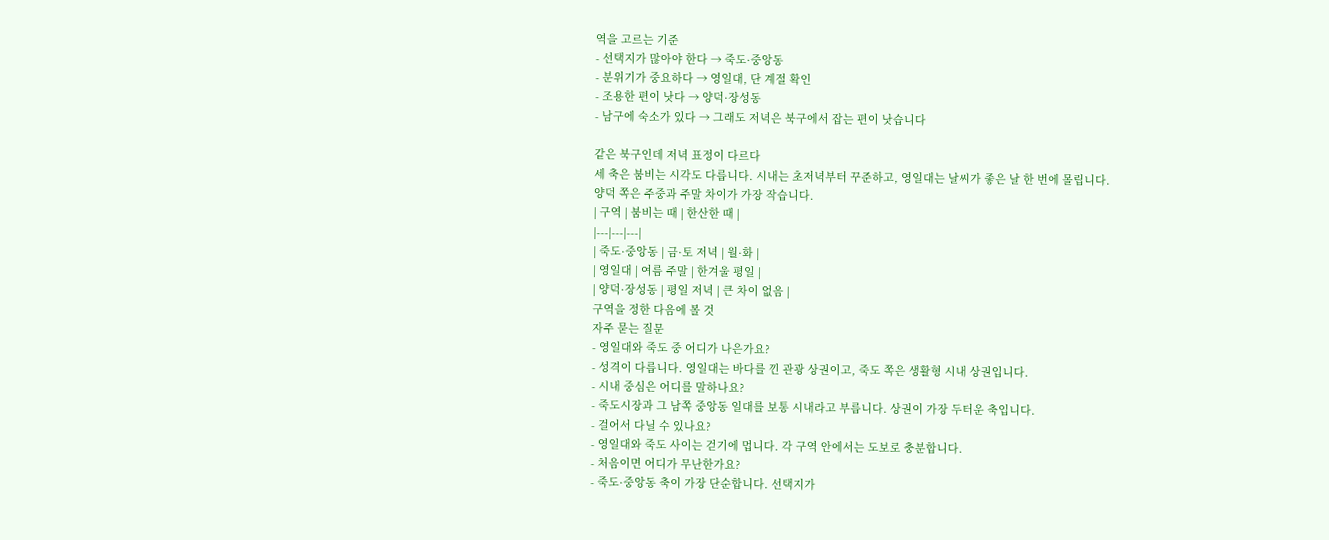역을 고르는 기준
- 선택지가 많아야 한다 → 죽도·중앙동
- 분위기가 중요하다 → 영일대, 단 계절 확인
- 조용한 편이 낫다 → 양덕·장성동
- 남구에 숙소가 있다 → 그래도 저녁은 북구에서 잡는 편이 낫습니다

같은 북구인데 저녁 표정이 다르다
세 축은 붐비는 시각도 다릅니다. 시내는 초저녁부터 꾸준하고, 영일대는 날씨가 좋은 날 한 번에 몰립니다. 양덕 쪽은 주중과 주말 차이가 가장 작습니다.
| 구역 | 붐비는 때 | 한산한 때 |
|---|---|---|
| 죽도·중앙동 | 금·토 저녁 | 월·화 |
| 영일대 | 여름 주말 | 한겨울 평일 |
| 양덕·장성동 | 평일 저녁 | 큰 차이 없음 |
구역을 정한 다음에 볼 것
자주 묻는 질문
- 영일대와 죽도 중 어디가 나은가요?
- 성격이 다릅니다. 영일대는 바다를 낀 관광 상권이고, 죽도 쪽은 생활형 시내 상권입니다.
- 시내 중심은 어디를 말하나요?
- 죽도시장과 그 남쪽 중앙동 일대를 보통 시내라고 부릅니다. 상권이 가장 두터운 축입니다.
- 걸어서 다닐 수 있나요?
- 영일대와 죽도 사이는 걷기에 멉니다. 각 구역 안에서는 도보로 충분합니다.
- 처음이면 어디가 무난한가요?
- 죽도·중앙동 축이 가장 단순합니다. 선택지가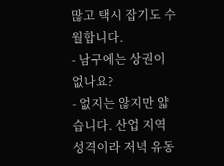많고 택시 잡기도 수월합니다.
- 남구에는 상권이 없나요?
- 없지는 않지만 얇습니다. 산업 지역 성격이라 저녁 유동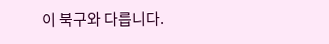이 북구와 다릅니다.